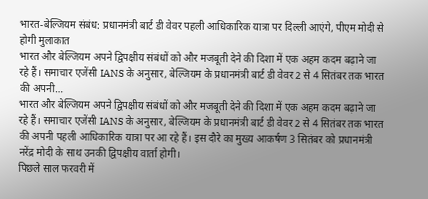भारत-बेल्जियम संबंध: प्रधानमंत्री बार्ट डी वेवर पहली आधिकारिक यात्रा पर दिल्ली आएंगे, पीएम मोदी से होगी मुलाकात
भारत और बेल्जियम अपने द्विपक्षीय संबंधों को और मजबूती देने की दिशा में एक अहम कदम बढ़ाने जा रहे हैं। समाचार एजेंसी IANS के अनुसार, बेल्जियम के प्रधानमंत्री बार्ट डी वेवर 2 से 4 सितंबर तक भारत की अपनी…
भारत और बेल्जियम अपने द्विपक्षीय संबंधों को और मजबूती देने की दिशा में एक अहम कदम बढ़ाने जा रहे हैं। समाचार एजेंसी IANS के अनुसार, बेल्जियम के प्रधानमंत्री बार्ट डी वेवर 2 से 4 सितंबर तक भारत की अपनी पहली आधिकारिक यात्रा पर आ रहे हैं। इस दौरे का मुख्य आकर्षण 3 सितंबर को प्रधानमंत्री नरेंद्र मोदी के साथ उनकी द्विपक्षीय वार्ता होगी।
पिछले साल फरवरी में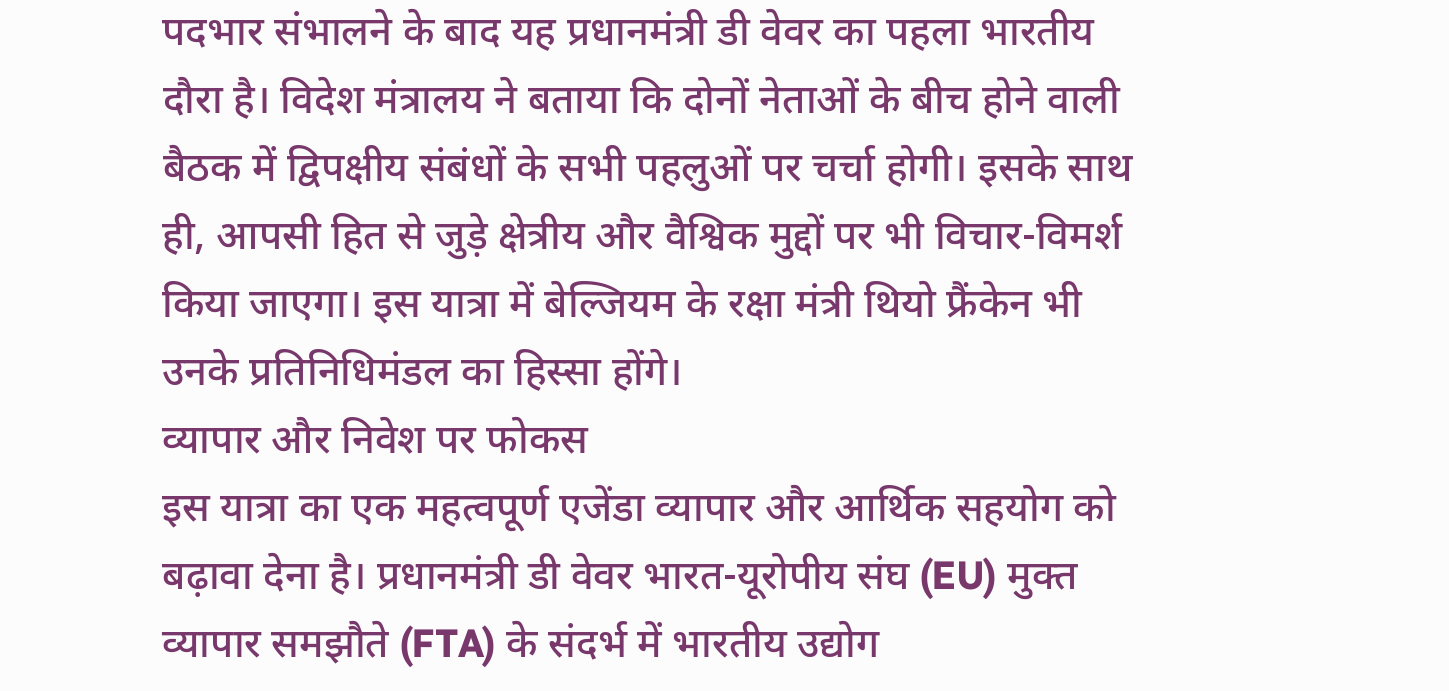पदभार संभालने के बाद यह प्रधानमंत्री डी वेवर का पहला भारतीय दौरा है। विदेश मंत्रालय ने बताया कि दोनों नेताओं के बीच होने वाली बैठक में द्विपक्षीय संबंधों के सभी पहलुओं पर चर्चा होगी। इसके साथ ही, आपसी हित से जुड़े क्षेत्रीय और वैश्विक मुद्दों पर भी विचार-विमर्श किया जाएगा। इस यात्रा में बेल्जियम के रक्षा मंत्री थियो फ्रैंकेन भी उनके प्रतिनिधिमंडल का हिस्सा होंगे।
व्यापार और निवेश पर फोकस
इस यात्रा का एक महत्वपूर्ण एजेंडा व्यापार और आर्थिक सहयोग को बढ़ावा देना है। प्रधानमंत्री डी वेवर भारत-यूरोपीय संघ (EU) मुक्त व्यापार समझौते (FTA) के संदर्भ में भारतीय उद्योग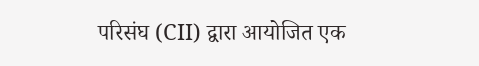परिसंघ (CII) द्वारा आयोजित एक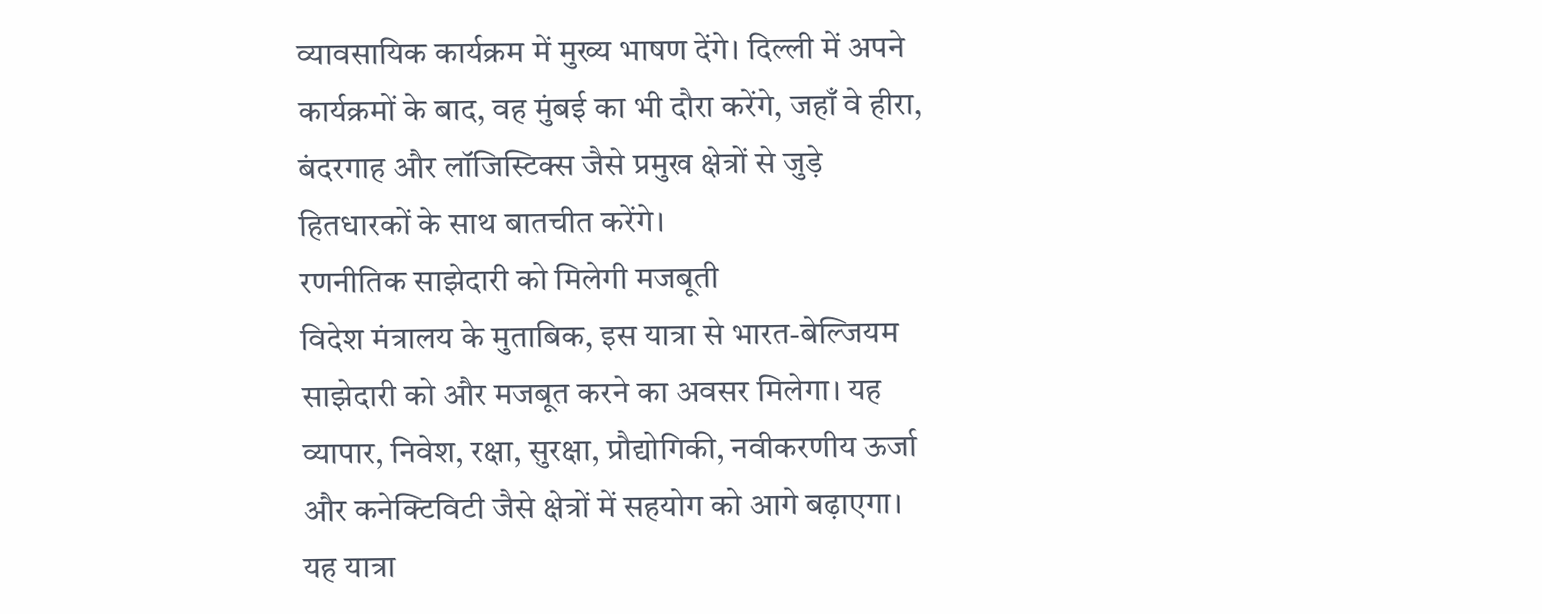व्यावसायिक कार्यक्रम में मुख्य भाषण देंगे। दिल्ली में अपने कार्यक्रमों के बाद, वह मुंबई का भी दौरा करेंगे, जहाँ वे हीरा, बंदरगाह और लॉजिस्टिक्स जैसे प्रमुख क्षेत्रों से जुड़े हितधारकों के साथ बातचीत करेंगे।
रणनीतिक साझेदारी को मिलेगी मजबूती
विदेश मंत्रालय के मुताबिक, इस यात्रा से भारत-बेल्जियम साझेदारी को और मजबूत करने का अवसर मिलेगा। यह व्यापार, निवेश, रक्षा, सुरक्षा, प्रौद्योगिकी, नवीकरणीय ऊर्जा और कनेक्टिविटी जैसे क्षेत्रों में सहयोग को आगे बढ़ाएगा।
यह यात्रा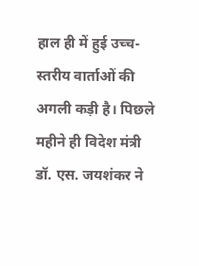हाल ही में हुई उच्च-स्तरीय वार्ताओं की अगली कड़ी है। पिछले महीने ही विदेश मंत्री डॉ. एस. जयशंकर ने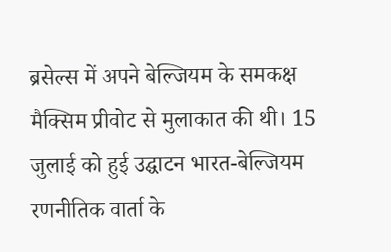ब्रसेल्स में अपने बेल्जियम के समकक्ष मैक्सिम प्रीवोट से मुलाकात की थी। 15 जुलाई को हुई उद्घाटन भारत-बेल्जियम रणनीतिक वार्ता के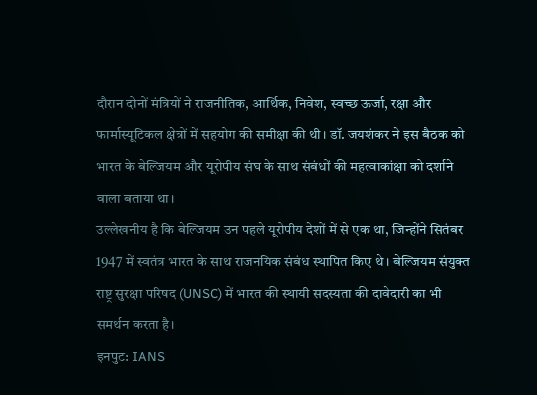दौरान दोनों मंत्रियों ने राजनीतिक, आर्थिक, निवेश, स्वच्छ ऊर्जा, रक्षा और फार्मास्यूटिकल क्षेत्रों में सहयोग की समीक्षा की थी। डॉ. जयशंकर ने इस बैठक को भारत के बेल्जियम और यूरोपीय संघ के साथ संबंधों की महत्वाकांक्षा को दर्शाने वाला बताया था।
उल्लेखनीय है कि बेल्जियम उन पहले यूरोपीय देशों में से एक था, जिन्होंने सितंबर 1947 में स्वतंत्र भारत के साथ राजनयिक संबंध स्थापित किए थे। बेल्जियम संयुक्त राष्ट्र सुरक्षा परिषद (UNSC) में भारत की स्थायी सदस्यता की दावेदारी का भी समर्थन करता है।
इनपुट: IANS